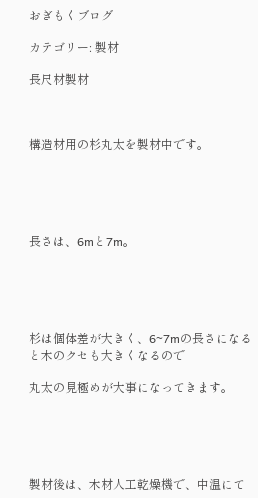おぎもくブログ

カテゴリー: 製材

長尺材製材



構造材用の杉丸太を製材中です。





長さは、6mと7m。





杉は個体差が大きく、6~7mの長さになると木のクセも大きくなるので

丸太の見極めが大事になってきます。





製材後は、木材人工乾燥機で、中温にて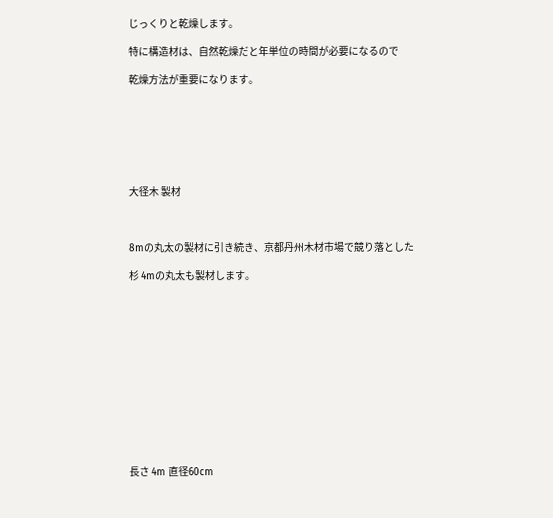じっくりと乾燥します。

特に構造材は、自然乾燥だと年単位の時間が必要になるので

乾燥方法が重要になります。







大径木 製材



8mの丸太の製材に引き続き、京都丹州木材市場で競り落とした

杉 4mの丸太も製材します。













長さ 4m 直径60cm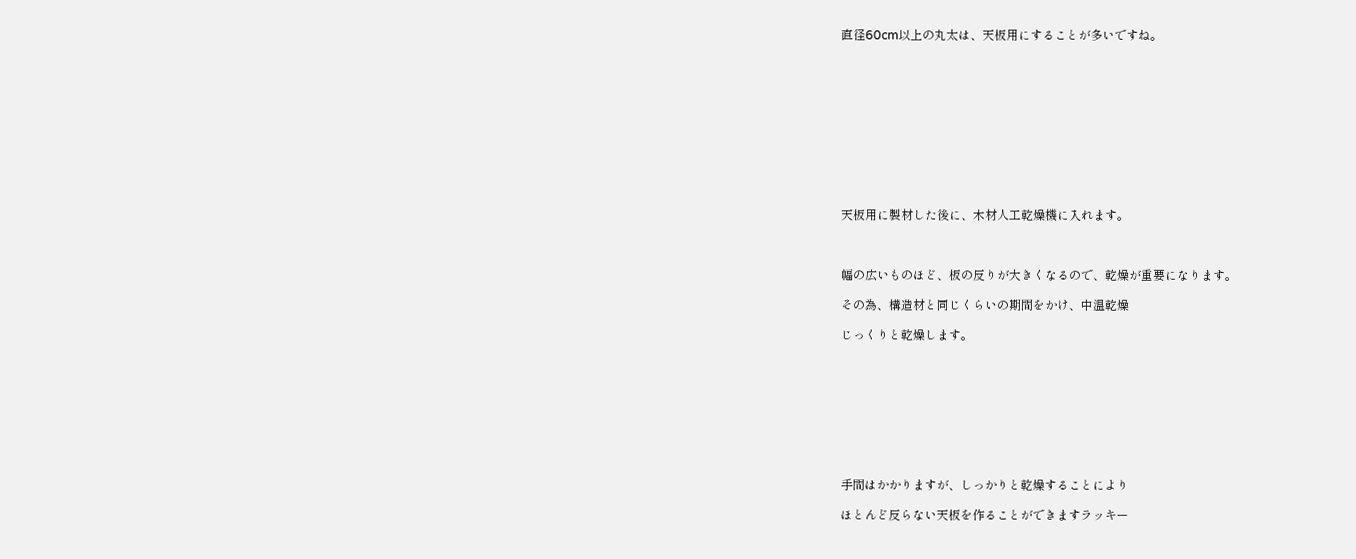直径60cm以上の丸太は、天板用にすることが多いですね。











天板用に製材した後に、木材人工乾燥機に入れます。



幅の広いものほど、板の反りが大きくなるので、乾燥が重要になります。

その為、構造材と同じくらいの期間をかけ、中温乾燥

じっくりと乾燥します。









手間はかかりますが、しっかりと乾燥することにより

ほとんど反らない天板を作ることができますラッキー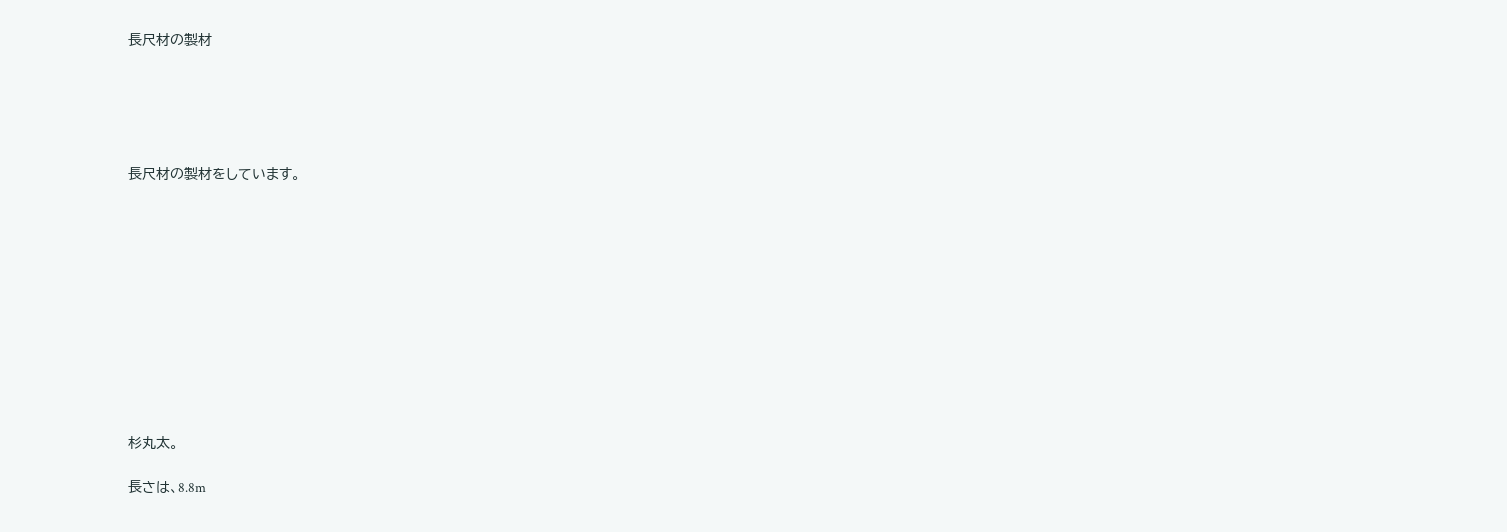長尺材の製材





長尺材の製材をしています。











杉丸太。

長さは、8.8m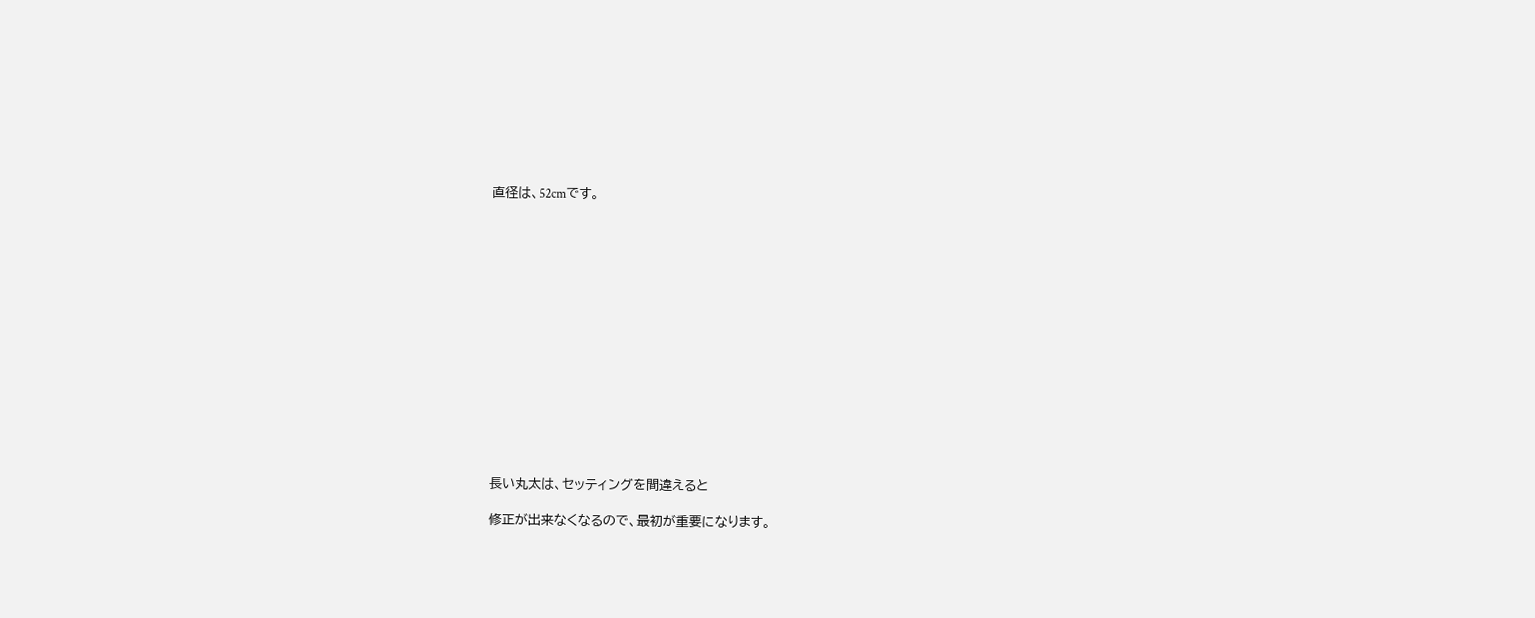直径は、52cmです。















長い丸太は、セッティングを間違えると

修正が出来なくなるので、最初が重要になります。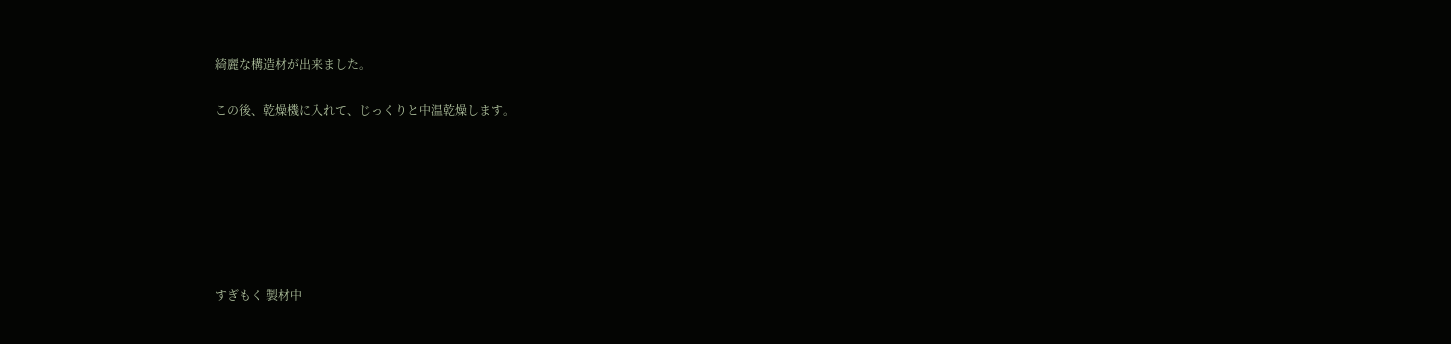綺麗な構造材が出来ました。

この後、乾燥機に入れて、じっくりと中温乾燥します。







すぎもく 製材中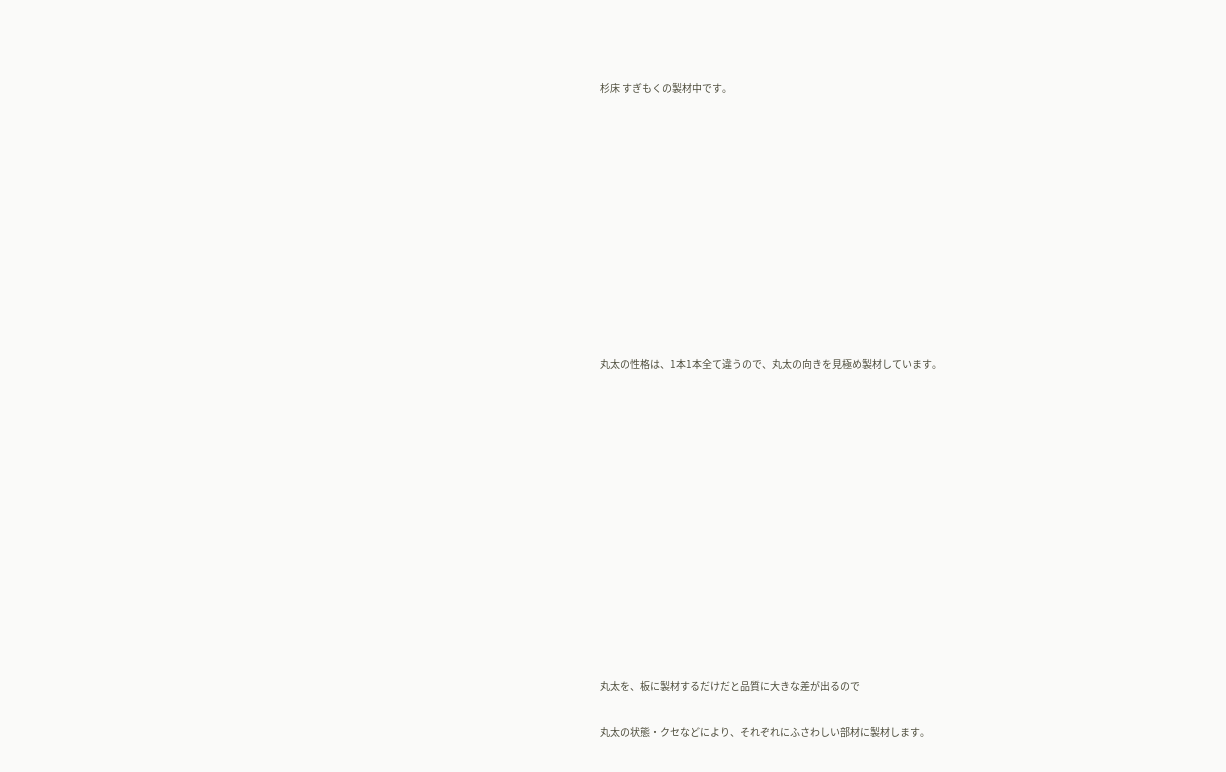杉床 すぎもくの製材中です。











丸太の性格は、1本1本全て違うので、丸太の向きを見極め製材しています。













丸太を、板に製材するだけだと品質に大きな差が出るので

丸太の状態・クセなどにより、それぞれにふさわしい部材に製材します。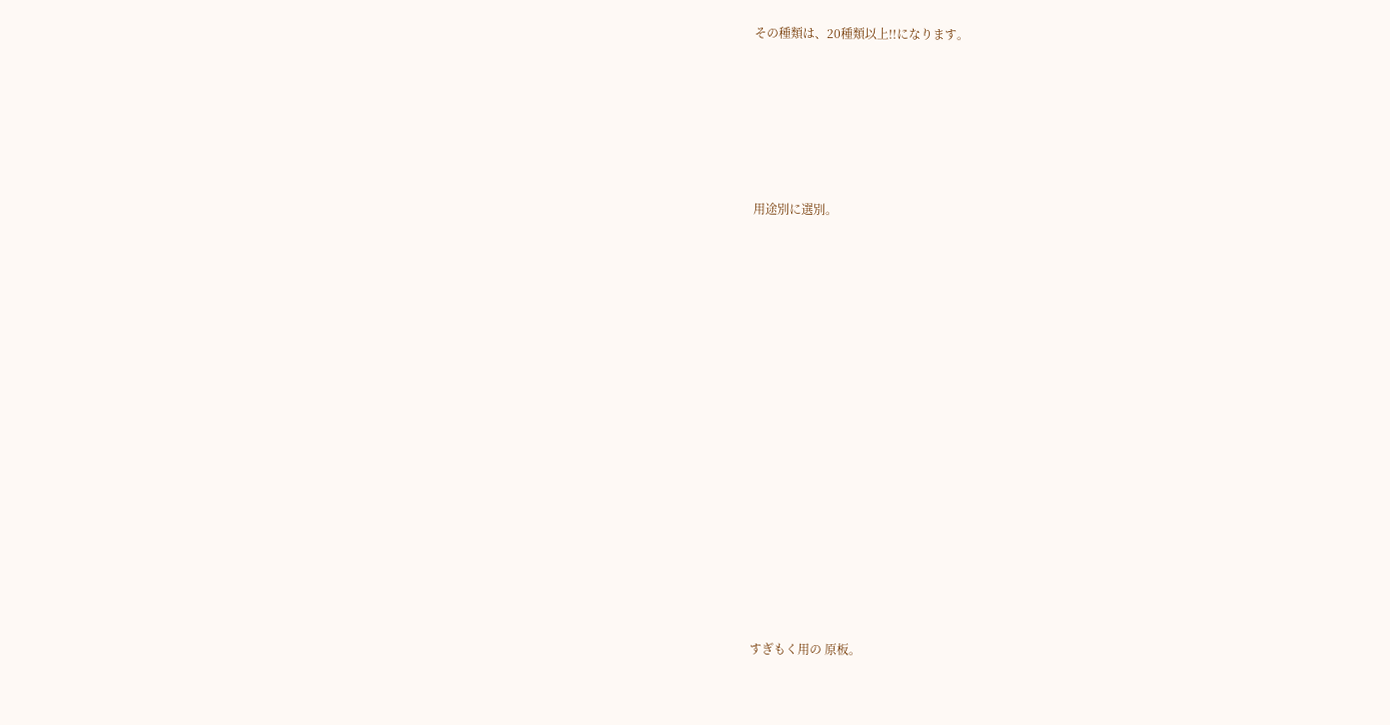その種類は、20種類以上!!になります。







用途別に選別。



















すぎもく用の 原板。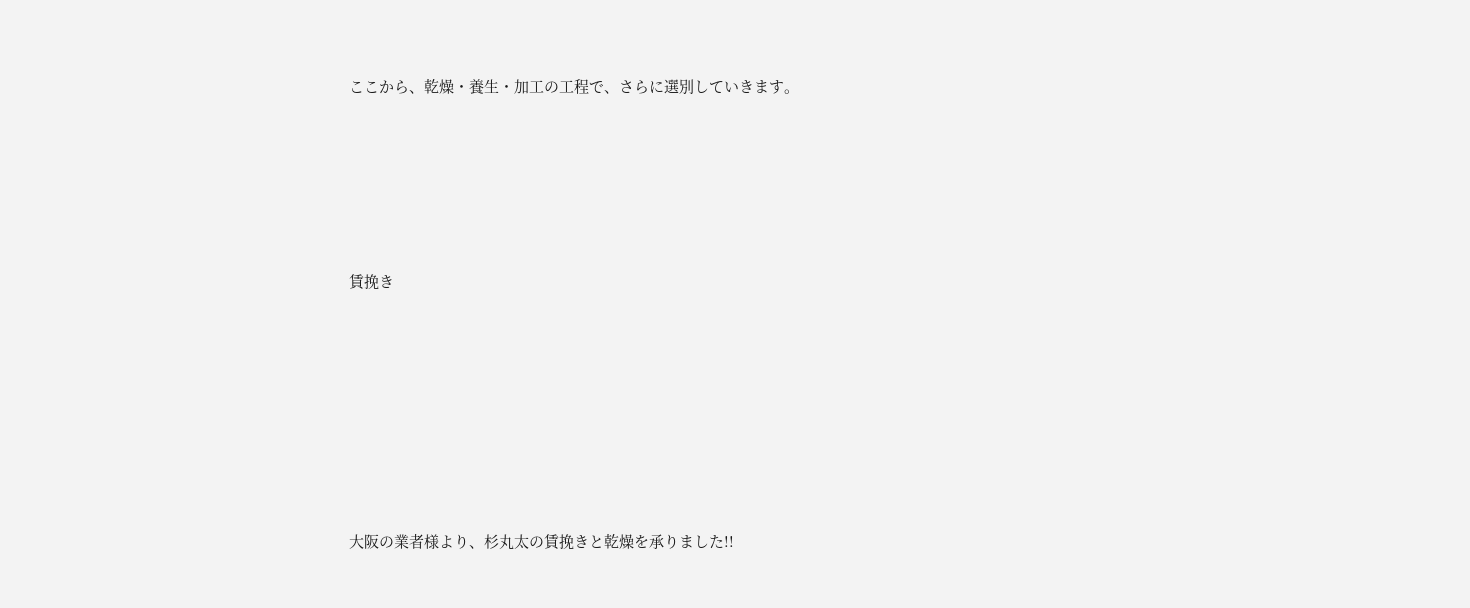ここから、乾燥・養生・加工の工程で、さらに選別していきます。





賃挽き







大阪の業者様より、杉丸太の賃挽きと乾燥を承りました!!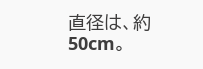直径は、約50cm。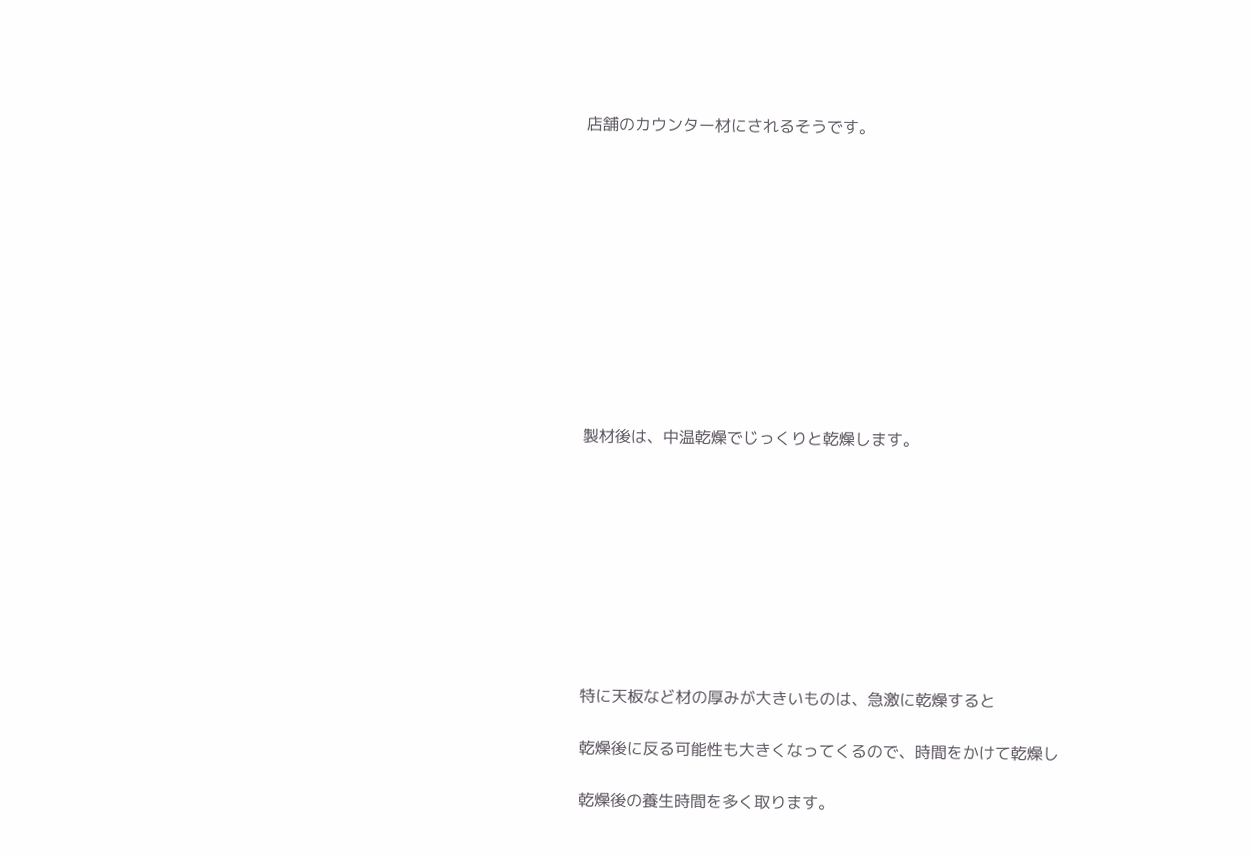店舗のカウンター材にされるそうです。











製材後は、中温乾燥でじっくりと乾燥します。









特に天板など材の厚みが大きいものは、急激に乾燥すると

乾燥後に反る可能性も大きくなってくるので、時間をかけて乾燥し

乾燥後の養生時間を多く取ります。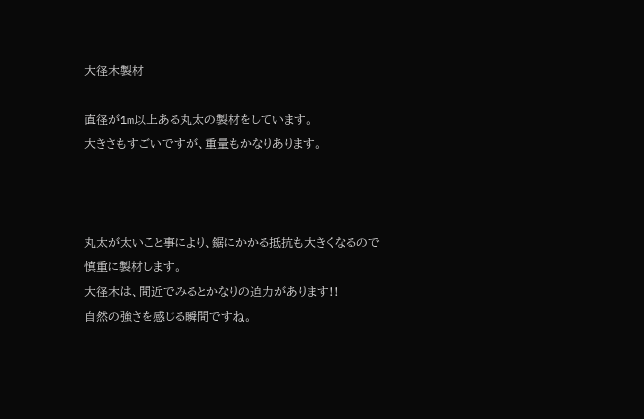大径木製材

直径が1m以上ある丸太の製材をしています。
大きさもすごいですが、重量もかなりあります。



丸太が太いこと事により、鋸にかかる抵抗も大きくなるので
慎重に製材します。
大径木は、間近でみるとかなりの迫力があります!!
自然の強さを感じる瞬間ですね。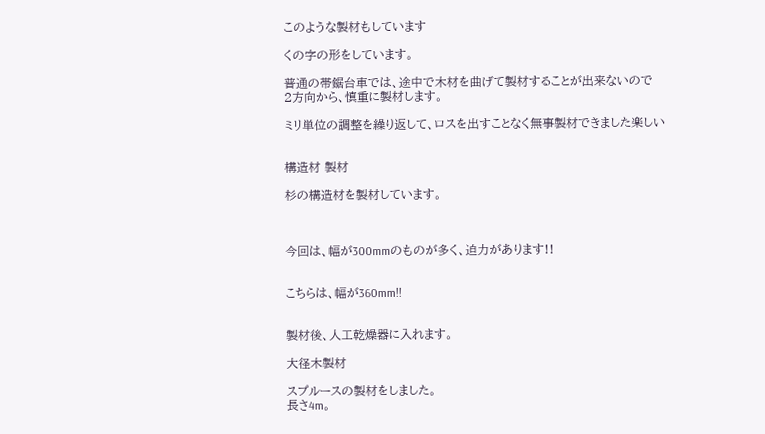このような製材もしています

くの字の形をしています。

普通の帯鋸台車では、途中で木材を曲げて製材することが出来ないので
2方向から、慎重に製材します。

ミリ単位の調整を繰り返して、ロスを出すことなく無事製材できました楽しい


構造材 製材

杉の構造材を製材しています。



今回は、幅が300mmのものが多く、迫力があります!!


こちらは、幅が360mm!!


製材後、人工乾燥器に入れます。

大径木製材

スプルースの製材をしました。
長さ4m。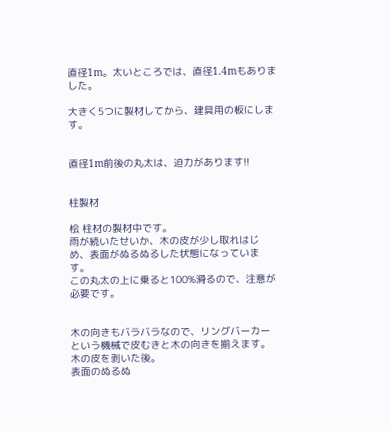直径1m。太いところでは、直径1.4mもありました。

大きく5つに製材してから、建具用の板にします。


直径1m前後の丸太は、迫力があります!!


柱製材

桧 柱材の製材中です。
雨が続いたせいか、木の皮が少し取れはじめ、表面がぬるぬるした状態になっています。
この丸太の上に乗ると100%滑るので、注意が必要です。


木の向きもバラバラなので、リングバーカーという機械で皮むきと木の向きを揃えます。
木の皮を剥いた後。
表面のぬるぬ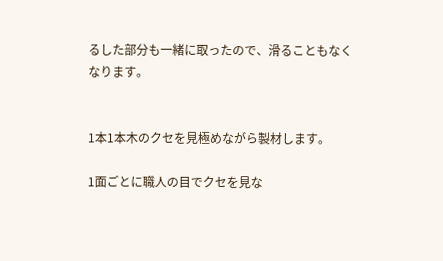るした部分も一緒に取ったので、滑ることもなくなります。


1本1本木のクセを見極めながら製材します。

1面ごとに職人の目でクセを見な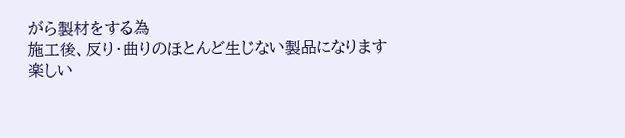がら製材をする為
施工後、反り・曲りのほとんど生じない製品になります
楽しい